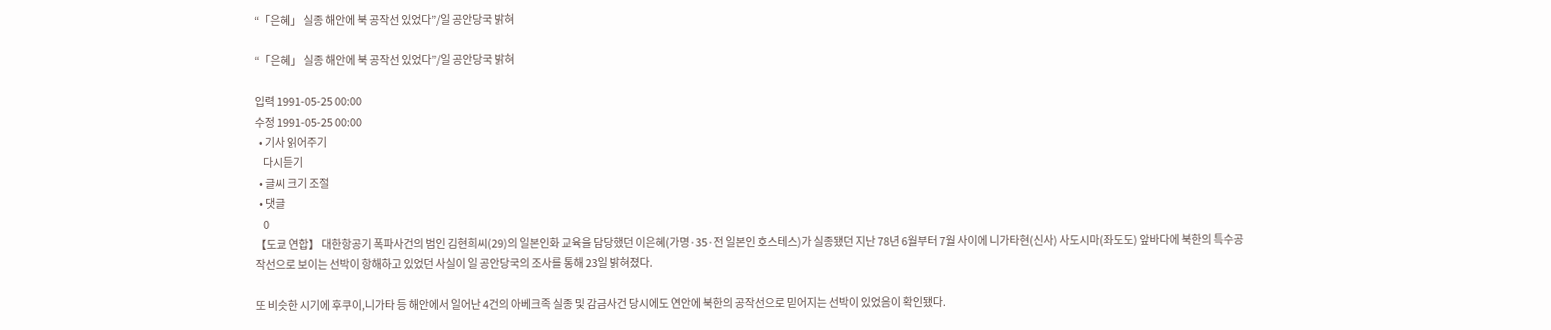“「은혜」 실종 해안에 북 공작선 있었다”/일 공안당국 밝혀

“「은혜」 실종 해안에 북 공작선 있었다”/일 공안당국 밝혀

입력 1991-05-25 00:00
수정 1991-05-25 00:00
  • 기사 읽어주기
    다시듣기
  • 글씨 크기 조절
  • 댓글
    0
【도쿄 연합】 대한항공기 폭파사건의 범인 김현희씨(29)의 일본인화 교육을 담당했던 이은혜(가명·35·전 일본인 호스테스)가 실종됐던 지난 78년 6월부터 7월 사이에 니가타현(신사) 사도시마(좌도도) 앞바다에 북한의 특수공작선으로 보이는 선박이 항해하고 있었던 사실이 일 공안당국의 조사를 통해 23일 밝혀졌다.

또 비슷한 시기에 후쿠이,니가타 등 해안에서 일어난 4건의 아베크족 실종 및 감금사건 당시에도 연안에 북한의 공작선으로 믿어지는 선박이 있었음이 확인됐다.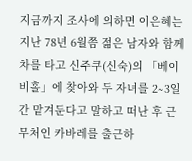지금까지 조사에 의하면 이은혜는 지난 78년 6월쯤 젊은 남자와 함께 차를 타고 신주쿠(신숙)의 「베이비홀」에 찾아와 두 자녀를 2∼3일간 맡겨둔다고 말하고 떠난 후 근무처인 카바레를 출근하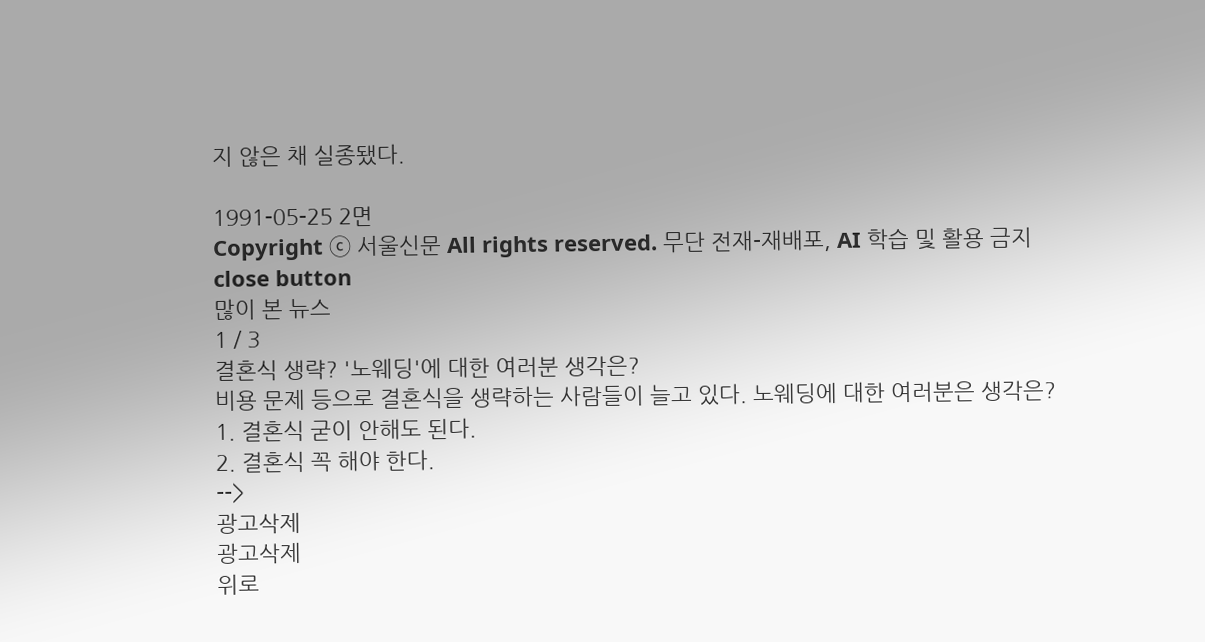지 않은 채 실종됐다.

1991-05-25 2면
Copyright ⓒ 서울신문 All rights reserved. 무단 전재-재배포, AI 학습 및 활용 금지
close button
많이 본 뉴스
1 / 3
결혼식 생략? '노웨딩'에 대한 여러분 생각은?
비용 문제 등으로 결혼식을 생략하는 사람들이 늘고 있다. 노웨딩에 대한 여러분은 생각은?
1. 결혼식 굳이 안해도 된다.
2. 결혼식 꼭 해야 한다.
-->
광고삭제
광고삭제
위로